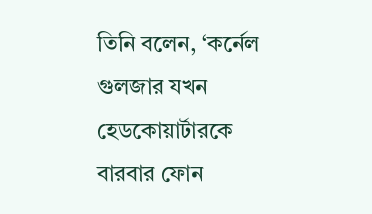তিনি বলেন, ‘কর্নেল গুলজার যখন হেডকোয়ার্টারকে বারবার ফোন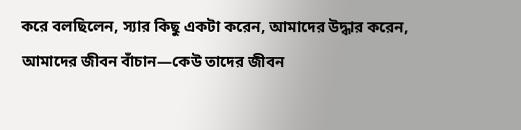করে বলছিলেন, স্যার কিছু একটা করেন, আমাদের উদ্ধার করেন, আমাদের জীবন বাঁচান—কেউ তাদের জীবন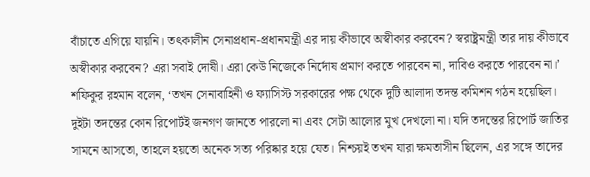বাঁচাতে এগিয়ে যায়নি। তৎকালীন সেনাপ্রধান-প্রধানমন্ত্রী এর দায় কীভাবে অস্বীকার করবেন? স্বরাষ্ট্রমন্ত্রী তার দায় কীভাবে অস্বীকার করবেন? এরা সবাই দোষী। এরা কেউ নিজেকে নির্দোষ প্রমাণ করতে পারবেন না, দাবিও করতে পারবেন না।’
শফিকুর রহমান বলেন, ‘তখন সেনাবাহিনী ও ফ্যাসিস্ট সরকারের পক্ষ থেকে দুটি আলাদা তদন্ত কমিশন গঠন হয়েছিল। দুইটা তদন্তের কোন রিপোর্টই জনগণ জানতে পারলো না এবং সেটা আলোর মুখ দেখলো না। যদি তদন্তের রিপোর্ট জাতির সামনে আসতো, তাহলে হয়তো অনেক সত্য পরিষ্কার হয়ে যেত। নিশ্চয়ই তখন যারা ক্ষমতাসীন ছিলেন, এর সঙ্গে তাদের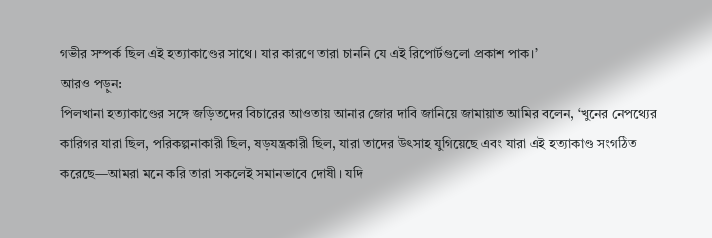গভীর সম্পর্ক ছিল এই হত্যাকাণ্ডের সাথে। যার কারণে তারা চাননি যে এই রিপোর্টগুলো প্রকাশ পাক।’
আরও পড়ুন:
পিলখানা হত্যাকাণ্ডের সঙ্গে জড়িতদের বিচারের আওতায় আনার জোর দাবি জানিয়ে জামায়াত আমির বলেন, ‘খুনের নেপথ্যের কারিগর যারা ছিল, পরিকল্পনাকারী ছিল, ষড়যন্ত্রকারী ছিল, যারা তাদের উৎসাহ যুগিয়েছে এবং যারা এই হত্যাকাণ্ড সংগঠিত করেছে—আমরা মনে করি তারা সকলেই সমানভাবে দোষী। যদি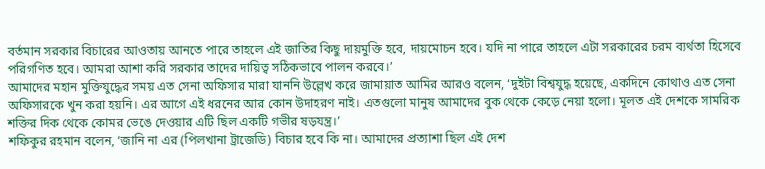বর্তমান সরকার বিচারের আওতায় আনতে পারে তাহলে এই জাতির কিছু দায়মুক্তি হবে, দায়মোচন হবে। যদি না পারে তাহলে এটা সরকারের চরম ব্যর্থতা হিসেবে পরিগণিত হবে। আমরা আশা করি সরকার তাদের দায়িত্ব সঠিকভাবে পালন করবে।’
আমাদের মহান মুক্তিযুদ্ধের সময় এত সেনা অফিসার মারা যাননি উল্লেখ করে জামায়াত আমির আরও বলেন, ‘দুইটা বিশ্বযুদ্ধ হয়েছে, একদিনে কোথাও এত সেনা অফিসারকে খুন করা হয়নি। এর আগে এই ধরনের আর কোন উদাহরণ নাই। এতগুলো মানুষ আমাদের বুক থেকে কেড়ে নেয়া হলো। মূলত এই দেশকে সামরিক শক্তির দিক থেকে কোমর ভেঙে দেওয়ার এটি ছিল একটি গভীর ষড়যন্ত্র।’
শফিকুর রহমান বলেন, ‘জানি না এর (পিলখানা ট্রাজেডি) বিচার হবে কি না। আমাদের প্রত্যাশা ছিল এই দেশ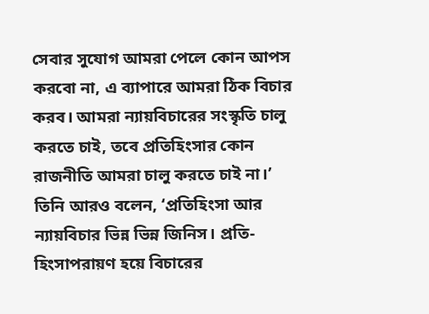সেবার সুযোগ আমরা পেলে কোন আপস করবো না, এ ব্যাপারে আমরা ঠিক বিচার করব। আমরা ন্যায়বিচারের সংস্কৃতি চালু করতে চাই, তবে প্রতিহিংসার কোন রাজনীতি আমরা চালু করতে চাই না।’
তিনি আরও বলেন, ‘প্রতিহিংসা আর ন্যায়বিচার ভিন্ন ভিন্ন জিনিস। প্রতি-হিংসাপরায়ণ হয়ে বিচারের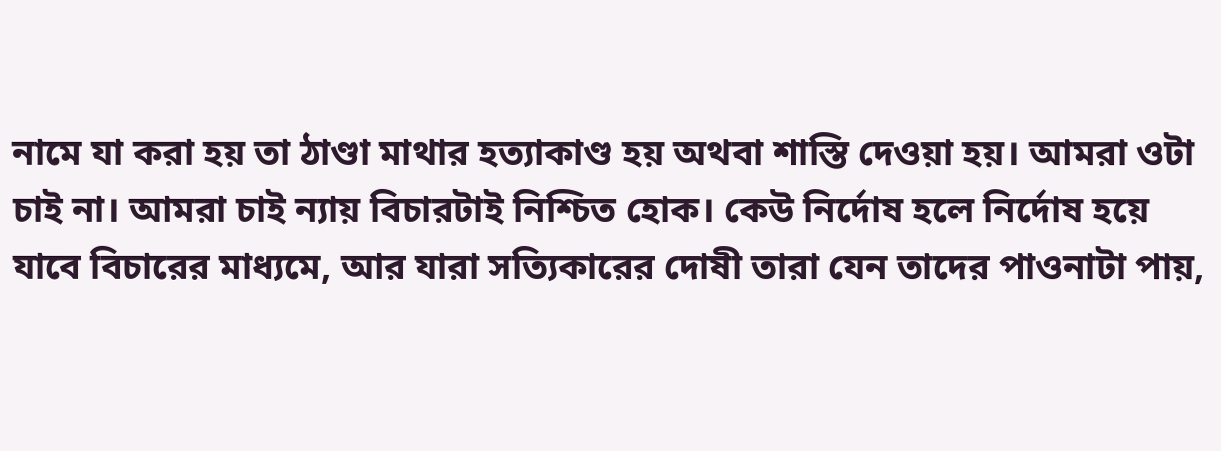নামে যা করা হয় তা ঠাণ্ডা মাথার হত্যাকাণ্ড হয় অথবা শাস্তি দেওয়া হয়। আমরা ওটা চাই না। আমরা চাই ন্যায় বিচারটাই নিশ্চিত হোক। কেউ নির্দোষ হলে নির্দোষ হয়ে যাবে বিচারের মাধ্যমে, আর যারা সত্যিকারের দোষী তারা যেন তাদের পাওনাটা পায়,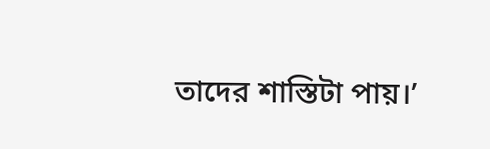তাদের শাস্তিটা পায়।’